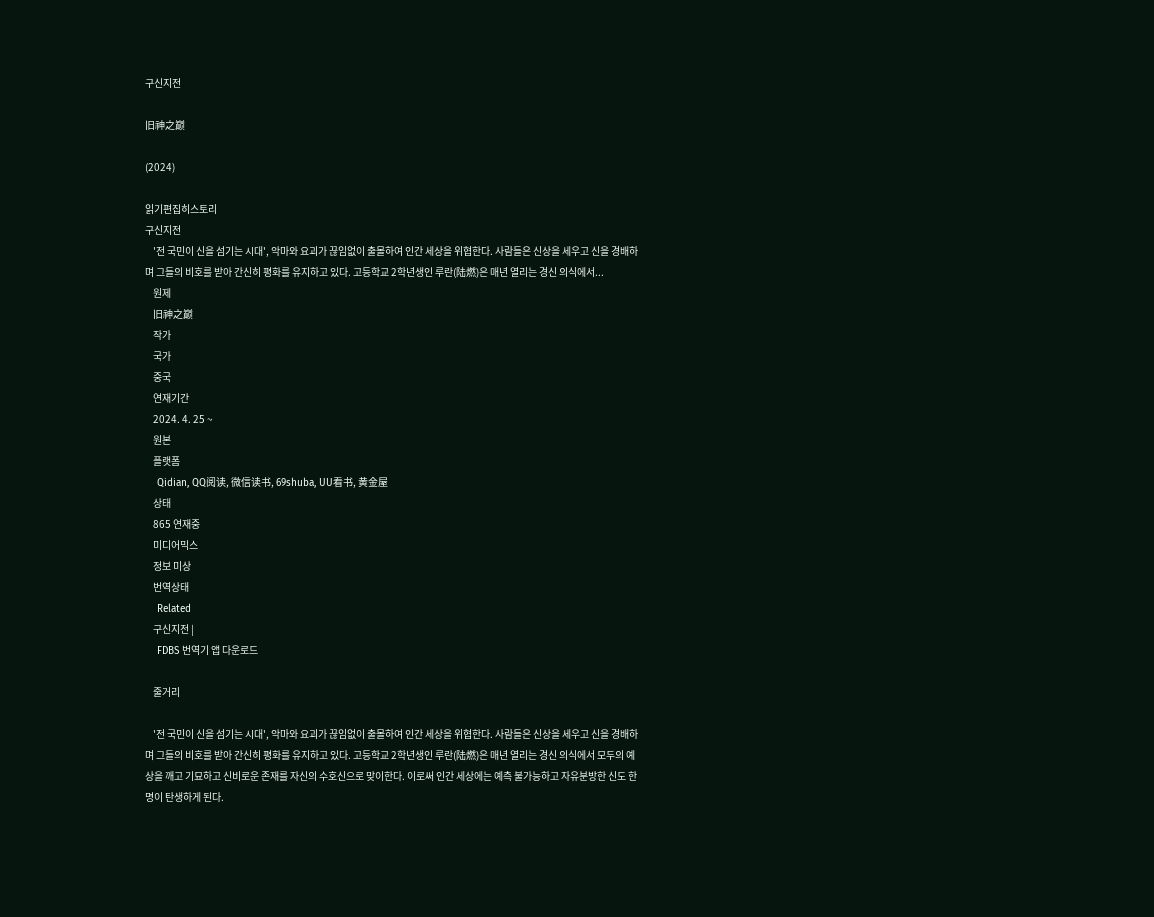구신지전

旧神之巅

(2024)

읽기편집히스토리
구신지전
    '전 국민이 신을 섬기는 시대', 악마와 요괴가 끊임없이 출몰하여 인간 세상을 위협한다. 사람들은 신상을 세우고 신을 경배하며 그들의 비호를 받아 간신히 평화를 유지하고 있다. 고등학교 2학년생인 루란(陆燃)은 매년 열리는 경신 의식에서...
    원제
    旧神之巅
    작가
    국가
    중국
    연재기간
    2024. 4. 25 ~
    원본
    플랫폼
    Qidian, QQ阅读, 微信读书, 69shuba, UU看书, 黄金屋
    상태
    865 연재중
    미디어믹스
    정보 미상
    번역상태
    Related
    구신지전 |
    FDBS 번역기 앱 다운로드

    줄거리

    '전 국민이 신을 섬기는 시대', 악마와 요괴가 끊임없이 출몰하여 인간 세상을 위협한다. 사람들은 신상을 세우고 신을 경배하며 그들의 비호를 받아 간신히 평화를 유지하고 있다. 고등학교 2학년생인 루란(陆燃)은 매년 열리는 경신 의식에서 모두의 예상을 깨고 기묘하고 신비로운 존재를 자신의 수호신으로 맞이한다. 이로써 인간 세상에는 예측 불가능하고 자유분방한 신도 한 명이 탄생하게 된다.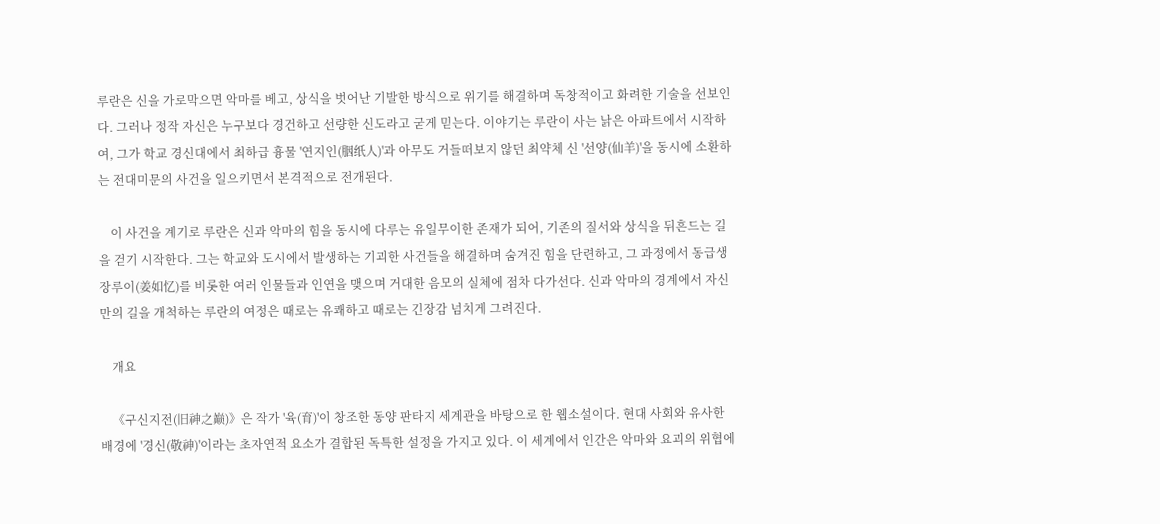루란은 신을 가로막으면 악마를 베고, 상식을 벗어난 기발한 방식으로 위기를 해결하며 독창적이고 화려한 기술을 선보인다. 그러나 정작 자신은 누구보다 경건하고 선량한 신도라고 굳게 믿는다. 이야기는 루란이 사는 낡은 아파트에서 시작하여, 그가 학교 경신대에서 최하급 흉물 '연지인(胭纸人)'과 아무도 거들떠보지 않던 최약체 신 '선양(仙羊)'을 동시에 소환하는 전대미문의 사건을 일으키면서 본격적으로 전개된다.

    이 사건을 계기로 루란은 신과 악마의 힘을 동시에 다루는 유일무이한 존재가 되어, 기존의 질서와 상식을 뒤흔드는 길을 걷기 시작한다. 그는 학교와 도시에서 발생하는 기괴한 사건들을 해결하며 숨겨진 힘을 단련하고, 그 과정에서 동급생 장루이(姜如忆)를 비롯한 여러 인물들과 인연을 맺으며 거대한 음모의 실체에 점차 다가선다. 신과 악마의 경계에서 자신만의 길을 개척하는 루란의 여정은 때로는 유쾌하고 때로는 긴장감 넘치게 그려진다.

    개요

    《구신지전(旧神之巅)》은 작가 '육(育)'이 창조한 동양 판타지 세계관을 바탕으로 한 웹소설이다. 현대 사회와 유사한 배경에 '경신(敬神)'이라는 초자연적 요소가 결합된 독특한 설정을 가지고 있다. 이 세계에서 인간은 악마와 요괴의 위협에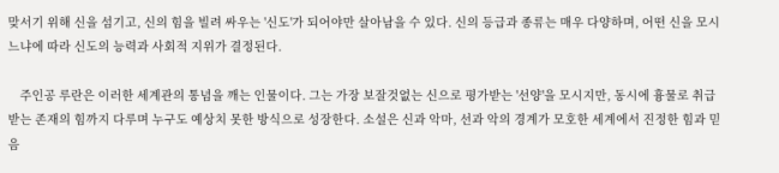맞서기 위해 신을 섬기고, 신의 힘을 빌려 싸우는 '신도'가 되어야만 살아남을 수 있다. 신의 등급과 종류는 매우 다양하며, 어떤 신을 모시느냐에 따라 신도의 능력과 사회적 지위가 결정된다.

    주인공 루란은 이러한 세계관의 통념을 깨는 인물이다. 그는 가장 보잘것없는 신으로 평가받는 '선양'을 모시지만, 동시에 흉물로 취급받는 존재의 힘까지 다루며 누구도 예상치 못한 방식으로 성장한다. 소설은 신과 악마, 선과 악의 경계가 모호한 세계에서 진정한 힘과 믿음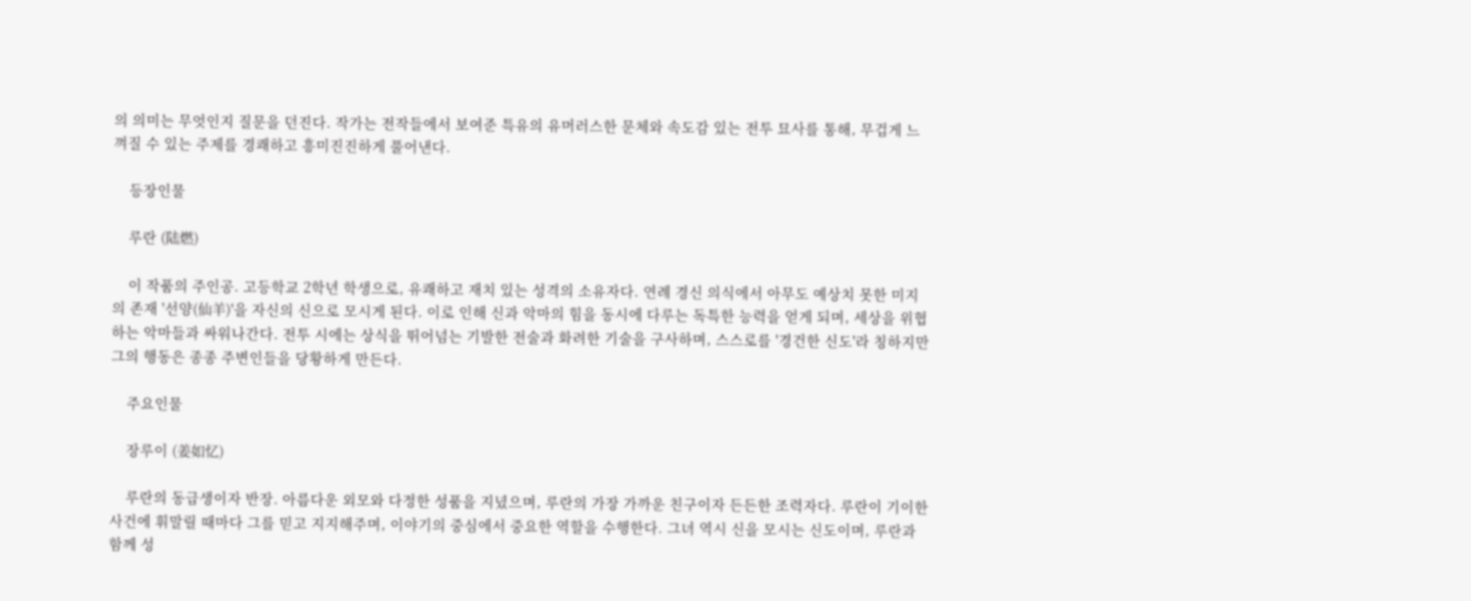의 의미는 무엇인지 질문을 던진다. 작가는 전작들에서 보여준 특유의 유머러스한 문체와 속도감 있는 전투 묘사를 통해, 무겁게 느껴질 수 있는 주제를 경쾌하고 흥미진진하게 풀어낸다.

    등장인물

    루란 (陆燃)

    이 작품의 주인공. 고등학교 2학년 학생으로, 유쾌하고 재치 있는 성격의 소유자다. 연례 경신 의식에서 아무도 예상치 못한 미지의 존재 '선양(仙羊)'을 자신의 신으로 모시게 된다. 이로 인해 신과 악마의 힘을 동시에 다루는 독특한 능력을 얻게 되며, 세상을 위협하는 악마들과 싸워나간다. 전투 시에는 상식을 뛰어넘는 기발한 전술과 화려한 기술을 구사하며, 스스로를 '경건한 신도'라 칭하지만 그의 행동은 종종 주변인들을 당황하게 만든다.

    주요인물

    장루이 (姜如忆)

    루란의 동급생이자 반장. 아름다운 외모와 다정한 성품을 지녔으며, 루란의 가장 가까운 친구이자 든든한 조력자다. 루란이 기이한 사건에 휘말릴 때마다 그를 믿고 지지해주며, 이야기의 중심에서 중요한 역할을 수행한다. 그녀 역시 신을 모시는 신도이며, 루란과 함께 성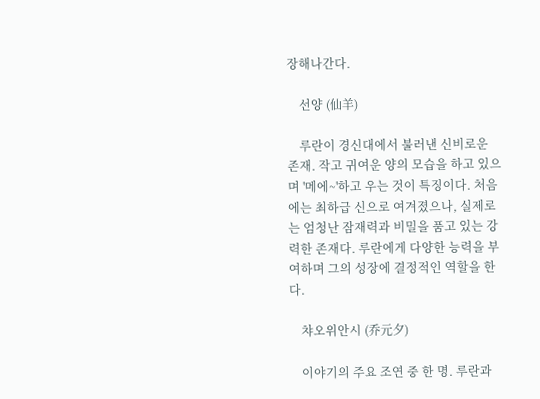장해나간다.

    선양 (仙羊)

    루란이 경신대에서 불러낸 신비로운 존재. 작고 귀여운 양의 모습을 하고 있으며 '메에~'하고 우는 것이 특징이다. 처음에는 최하급 신으로 여겨졌으나, 실제로는 엄청난 잠재력과 비밀을 품고 있는 강력한 존재다. 루란에게 다양한 능력을 부여하며 그의 성장에 결정적인 역할을 한다.

    챠오위안시 (乔元夕)

    이야기의 주요 조연 중 한 명. 루란과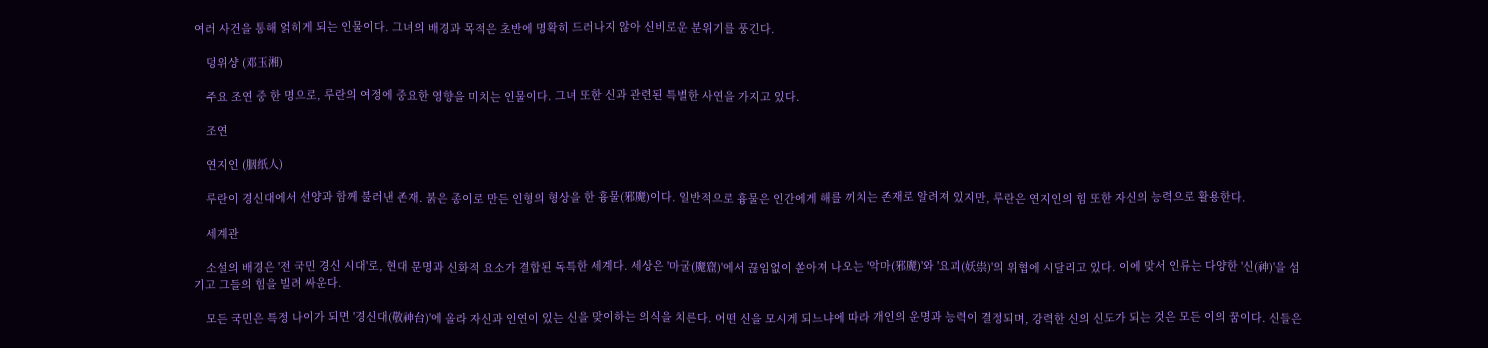여러 사건을 통해 얽히게 되는 인물이다. 그녀의 배경과 목적은 초반에 명확히 드러나지 않아 신비로운 분위기를 풍긴다.

    덩위샹 (邓玉湘)

    주요 조연 중 한 명으로, 루란의 여정에 중요한 영향을 미치는 인물이다. 그녀 또한 신과 관련된 특별한 사연을 가지고 있다.

    조연

    연지인 (胭纸人)

    루란이 경신대에서 선양과 함께 불러낸 존재. 붉은 종이로 만든 인형의 형상을 한 흉물(邪魔)이다. 일반적으로 흉물은 인간에게 해를 끼치는 존재로 알려져 있지만, 루란은 연지인의 힘 또한 자신의 능력으로 활용한다.

    세계관

    소설의 배경은 '전 국민 경신 시대'로, 현대 문명과 신화적 요소가 결합된 독특한 세계다. 세상은 '마굴(魔窟)'에서 끊임없이 쏟아져 나오는 '악마(邪魔)'와 '요괴(妖祟)'의 위협에 시달리고 있다. 이에 맞서 인류는 다양한 '신(神)'을 섬기고 그들의 힘을 빌려 싸운다.

    모든 국민은 특정 나이가 되면 '경신대(敬神台)'에 올라 자신과 인연이 있는 신을 맞이하는 의식을 치른다. 어떤 신을 모시게 되느냐에 따라 개인의 운명과 능력이 결정되며, 강력한 신의 신도가 되는 것은 모든 이의 꿈이다. 신들은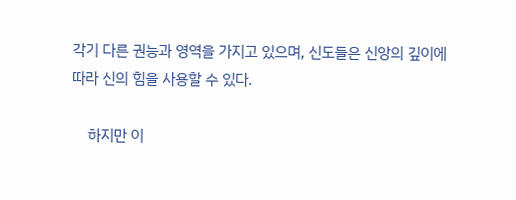각기 다른 권능과 영역을 가지고 있으며, 신도들은 신앙의 깊이에 따라 신의 힘을 사용할 수 있다.

    하지만 이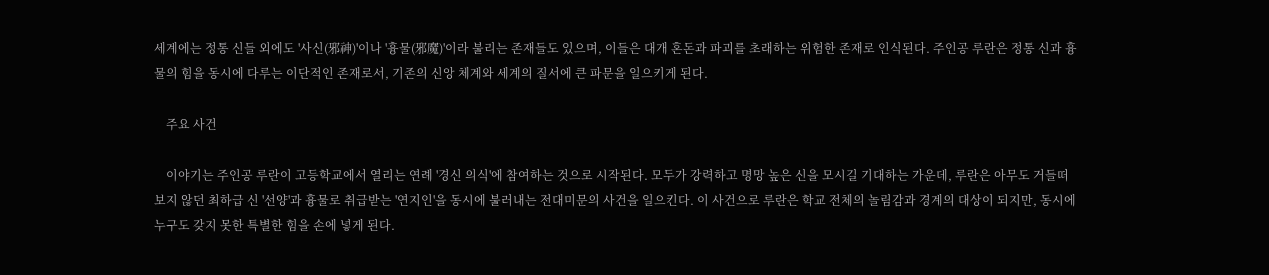세계에는 정통 신들 외에도 '사신(邪神)'이나 '흉물(邪魔)'이라 불리는 존재들도 있으며, 이들은 대개 혼돈과 파괴를 초래하는 위험한 존재로 인식된다. 주인공 루란은 정통 신과 흉물의 힘을 동시에 다루는 이단적인 존재로서, 기존의 신앙 체계와 세계의 질서에 큰 파문을 일으키게 된다.

    주요 사건

    이야기는 주인공 루란이 고등학교에서 열리는 연례 '경신 의식'에 참여하는 것으로 시작된다. 모두가 강력하고 명망 높은 신을 모시길 기대하는 가운데, 루란은 아무도 거들떠보지 않던 최하급 신 '선양'과 흉물로 취급받는 '연지인'을 동시에 불러내는 전대미문의 사건을 일으킨다. 이 사건으로 루란은 학교 전체의 놀림감과 경계의 대상이 되지만, 동시에 누구도 갖지 못한 특별한 힘을 손에 넣게 된다.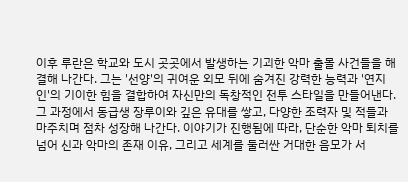이후 루란은 학교와 도시 곳곳에서 발생하는 기괴한 악마 출몰 사건들을 해결해 나간다. 그는 '선양'의 귀여운 외모 뒤에 숨겨진 강력한 능력과 '연지인'의 기이한 힘을 결합하여 자신만의 독창적인 전투 스타일을 만들어낸다. 그 과정에서 동급생 장루이와 깊은 유대를 쌓고, 다양한 조력자 및 적들과 마주치며 점차 성장해 나간다. 이야기가 진행됨에 따라, 단순한 악마 퇴치를 넘어 신과 악마의 존재 이유, 그리고 세계를 둘러싼 거대한 음모가 서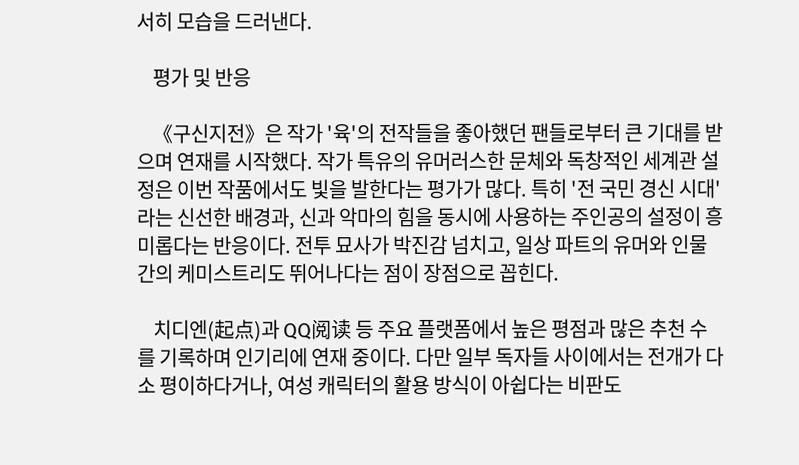서히 모습을 드러낸다.

    평가 및 반응

    《구신지전》은 작가 '육'의 전작들을 좋아했던 팬들로부터 큰 기대를 받으며 연재를 시작했다. 작가 특유의 유머러스한 문체와 독창적인 세계관 설정은 이번 작품에서도 빛을 발한다는 평가가 많다. 특히 '전 국민 경신 시대'라는 신선한 배경과, 신과 악마의 힘을 동시에 사용하는 주인공의 설정이 흥미롭다는 반응이다. 전투 묘사가 박진감 넘치고, 일상 파트의 유머와 인물 간의 케미스트리도 뛰어나다는 점이 장점으로 꼽힌다.

    치디엔(起点)과 QQ阅读 등 주요 플랫폼에서 높은 평점과 많은 추천 수를 기록하며 인기리에 연재 중이다. 다만 일부 독자들 사이에서는 전개가 다소 평이하다거나, 여성 캐릭터의 활용 방식이 아쉽다는 비판도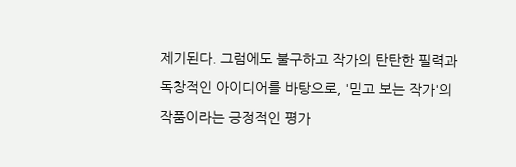제기된다. 그럼에도 불구하고 작가의 탄탄한 필력과 독창적인 아이디어를 바탕으로, '믿고 보는 작가'의 작품이라는 긍정적인 평가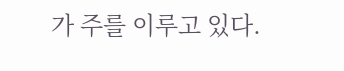가 주를 이루고 있다.